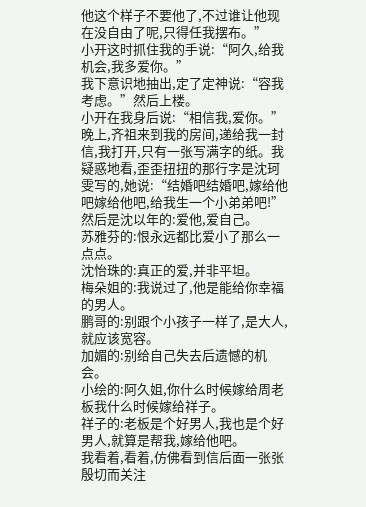他这个样子不要他了,不过谁让他现在没自由了呢,只得任我摆布。”
小开这时抓住我的手说:“阿久,给我机会,我多爱你。”
我下意识地抽出,定了定神说:“容我考虑。”然后上楼。
小开在我身后说:“相信我,爱你。”
晚上,齐祖来到我的房间,递给我一封信,我打开,只有一张写满字的纸。我疑惑地看,歪歪扭扭的那行字是沈珂雯写的,她说:“结婚吧结婚吧,嫁给他吧嫁给他吧,给我生一个小弟弟吧!”
然后是沈以年的:爱他,爱自己。
苏雅芬的:恨永远都比爱小了那么一点点。
沈怡珠的:真正的爱,并非平坦。
梅朵姐的:我说过了,他是能给你幸福的男人。
鹏哥的:别跟个小孩子一样了,是大人,就应该宽容。
加媚的:别给自己失去后遗憾的机会。
小绘的:阿久姐,你什么时候嫁给周老板我什么时候嫁给祥子。
祥子的:老板是个好男人,我也是个好男人,就算是帮我,嫁给他吧。
我看着,看着,仿佛看到信后面一张张殷切而关注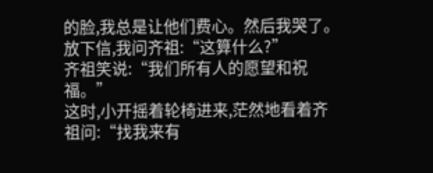的脸,我总是让他们费心。然后我哭了。
放下信,我问齐祖:“这算什么?”
齐祖笑说:“我们所有人的愿望和祝福。”
这时,小开摇着轮椅进来,茫然地看着齐祖问:“找我来有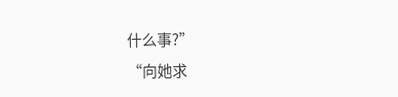什么事?”
“向她求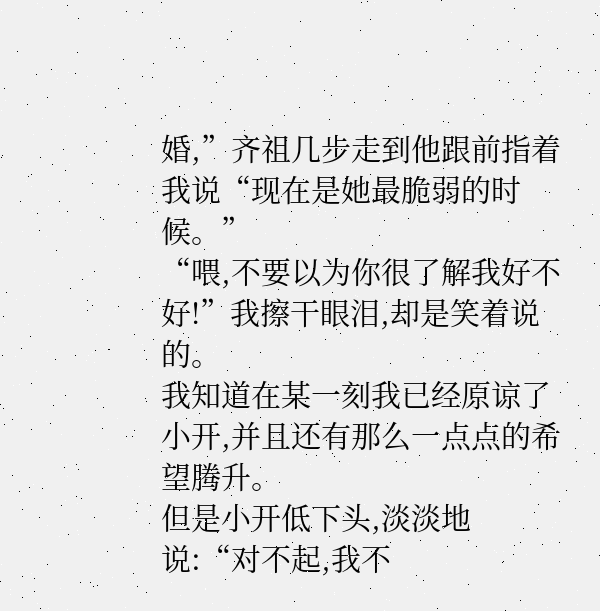婚,”齐祖几步走到他跟前指着我说“现在是她最脆弱的时候。”
“喂,不要以为你很了解我好不好!”我擦干眼泪,却是笑着说的。
我知道在某一刻我已经原谅了小开,并且还有那么一点点的希望腾升。
但是小开低下头,淡淡地说:“对不起,我不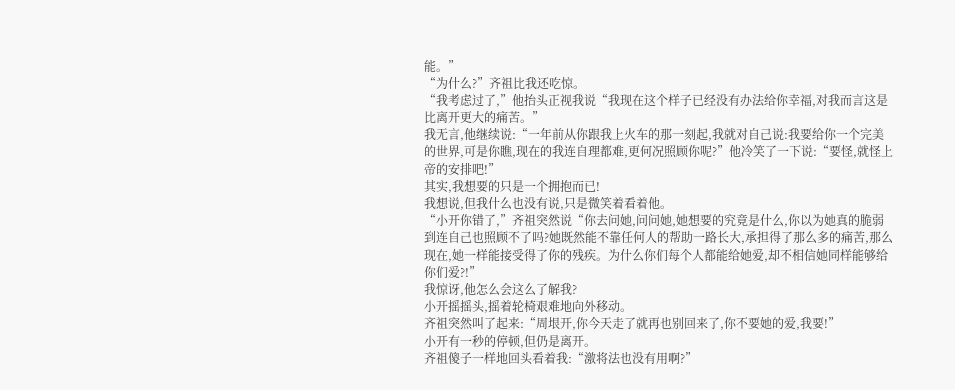能。”
“为什么?”齐祖比我还吃惊。
“我考虑过了,”他抬头正视我说“我现在这个样子已经没有办法给你幸福,对我而言这是比离开更大的痛苦。”
我无言,他继续说:“一年前从你跟我上火车的那一刻起,我就对自己说:我要给你一个完美的世界,可是你瞧,现在的我连自理都难,更何况照顾你呢?”他冷笑了一下说:“要怪,就怪上帝的安排吧!”
其实,我想要的只是一个拥抱而已!
我想说,但我什么也没有说,只是微笑着看着他。
“小开你错了,”齐祖突然说“你去问她,问问她,她想要的究竟是什么,你以为她真的脆弱到连自己也照顾不了吗?她既然能不靠任何人的帮助一路长大,承担得了那么多的痛苦,那么现在,她一样能接受得了你的残疾。为什么你们每个人都能给她爱,却不相信她同样能够给你们爱?!”
我惊讶,他怎么会这么了解我?
小开摇摇头,摇着轮椅艰难地向外移动。
齐祖突然叫了起来:“周垠开,你今天走了就再也别回来了,你不要她的爱,我要!”
小开有一秒的停顿,但仍是离开。
齐祖傻子一样地回头看着我:“激将法也没有用啊?”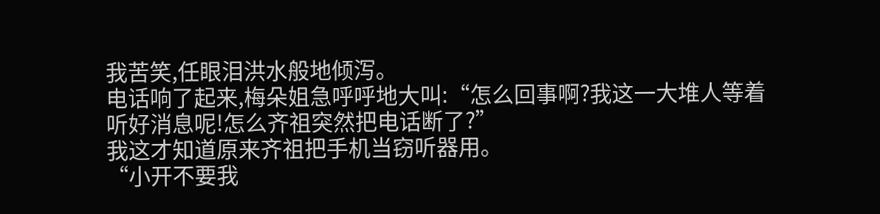我苦笑,任眼泪洪水般地倾泻。
电话响了起来,梅朵姐急呼呼地大叫:“怎么回事啊?我这一大堆人等着听好消息呢!怎么齐祖突然把电话断了?”
我这才知道原来齐祖把手机当窃听器用。
“小开不要我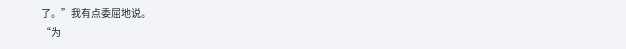了。”我有点委屈地说。
“为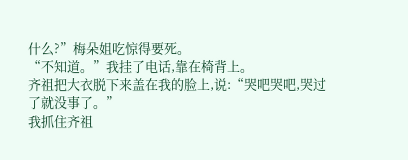什么?”梅朵姐吃惊得要死。
“不知道。”我挂了电话,靠在椅背上。
齐祖把大衣脱下来盖在我的脸上,说:“哭吧哭吧,哭过了就没事了。”
我抓住齐祖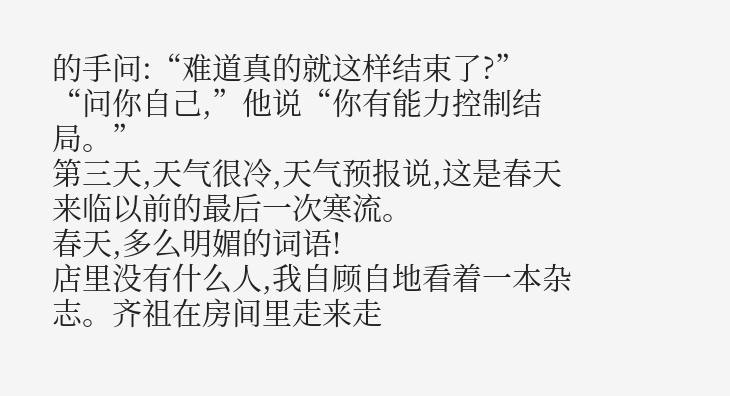的手问:“难道真的就这样结束了?”
“问你自己,”他说“你有能力控制结局。”
第三天,天气很冷,天气预报说,这是春天来临以前的最后一次寒流。
春天,多么明媚的词语!
店里没有什么人,我自顾自地看着一本杂志。齐祖在房间里走来走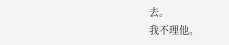去。
我不理他。